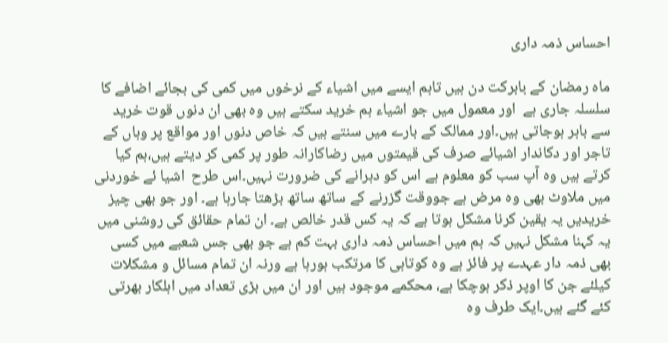احساس ذمہ داری

ماہ رمضان کے بابرکت دن ہیں تاہم ایسے میں اشیاء کے نرخوں میں کمی کی بجائے اضافے کا سلسلہ جاری ہے  اور معمول میں جو اشیاء ہم خرید سکتے ہیں وہ بھی ان دنوں قوت خرید سے باہر ہوجاتی ہیں۔اور ممالک کے بارے میں سنتے ہیں کہ خاص دنوں اور مواقع پر وہاں کے تاجر اور دکاندار اشیائے صرف کی قیمتوں میں رضاکارانہ طور پر کمی کر دیتے ہیں،ہم کیا کرتے ہیں وہ آپ سب کو معلوم ہے اس کو دہرانے کی ضرورت نہیں۔اس طرح  اشیا ئے خوردنی میں ملاوٹ بھی وہ مرض ہے جووقت گزرنے کے ساتھ ساتھ بڑھتا جارہا ہے۔ اور جو بھی چیز خریدیں یہ یقین کرنا مشکل ہوتا ہے کہ یہ کس قدر خالص ہے۔ ان تمام حقائق کی روشنی میں یہ کہنا مشکل نہیں کہ ہم میں احساس ذمہ داری بہت کم ہے جو بھی جس شعبے میں کسی بھی ذمہ دار عہدے پر فائز ہے وہ کوتاہی کا مرتکب ہورہا ہے ورنہ ان تمام مسائل و مشکلات کیلئے جن کا اوپر ذکر ہوچکا ہے، محکمے موجود ہیں اور ان میں بڑی تعداد میں اہلکار بھرتی کئے گئے ہیں۔ایک طرف وہ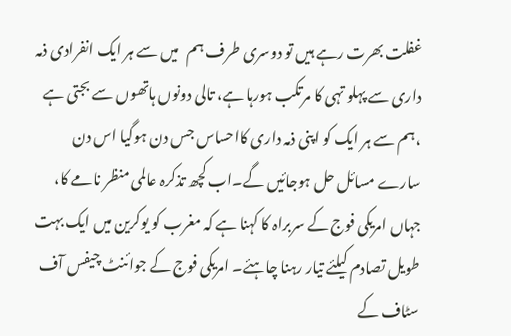غفلت بھرت رہے ہیں تو دوسری طرف ہم   میں سے ہر ایک انفرادی ذمہ داری سے پہلو تہی کا مرتکب ہورہا ہے، تالی دونوں ہاتھوں سے بجتی ہے ،ہم سے ہر ایک کو اپنی ذمہ داری کااحساس جس دن ہوگیا اس دن سارے مسائل حل ہوجائیں گے۔اب کچھ تذکرہ عالمی منظر نامے کا، جہاں امریکی فوج کے سربراہ کا کہنا ہے کہ مغرب کو یوکرین میں ایک بہت طویل تصادم کیلئے تیار رہنا چاہئے۔ امریکی فوج کے جوائنٹ چیفس آف سٹاف کے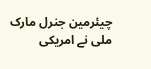چیئرمین جنرل مارک ملی نے امریکی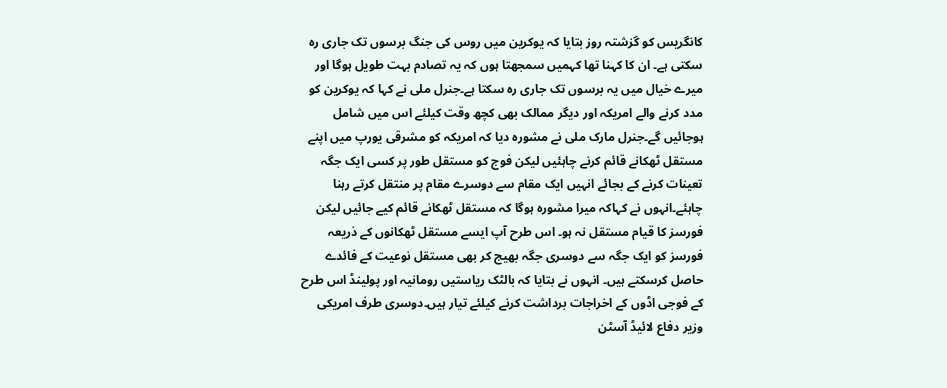کانگریس کو گزشتہ روز بتایا کہ یوکرین میں روس کی جنگ برسوں تک جاری رہ سکتی ہے۔ ان کا کہنا تھا کہمیں سمجھتا ہوں کہ یہ تصادم بہت طویل ہوگا اور میرے خیال میں یہ برسوں تک جاری رہ سکتا ہے۔جنرل ملی نے کہا کہ یوکرین کو مدد کرنے والے امریکہ اور دیگر ممالک بھی کچھ وقت کیلئے اس میں شامل ہوجائیں گے۔جنرل مارک ملی نے مشورہ دیا کہ امریکہ کو مشرقی یورپ میں اپنے مستقل ٹھکانے قائم کرنے چاہئیں لیکن فوج کو مستقل طور پر کسی ایک جگہ تعینات کرنے کے بجائے انہیں ایک مقام سے دوسرے مقام پر منتقل کرتے رہنا چاہئے۔انہوں نے کہاکہ میرا مشورہ ہوگا کہ مستقل ٹھکانے قائم کیے جائیں لیکن فورسز کا قیام مستقل نہ ہو۔ اس طرح آپ ایسے مستقل ٹھکانوں کے ذریعہ فورسز کو ایک جگہ سے دوسری جگہ بھیج کر بھی مستقل نوعیت کے فائدے حاصل کرسکتے ہیں۔ انہوں نے بتایا کہ بالٹک ریاستیں رومانیہ اور پولینڈ اس طرح کے فوجی اڈوں کے اخراجات برداشت کرنے کیلئے تیار ہیں۔دوسری طرف امریکی وزیر دفاع لائیڈ آسٹن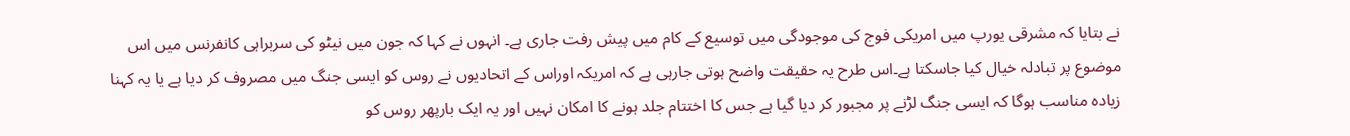نے بتایا کہ مشرقی یورپ میں امریکی فوج کی موجودگی میں توسیع کے کام میں پیش رفت جاری ہے۔ انہوں نے کہا کہ جون میں نیٹو کی سربراہی کانفرنس میں اس موضوع پر تبادلہ خیال کیا جاسکتا ہے۔اس طرح یہ حقیقت واضح ہوتی جارہی ہے کہ امریکہ اوراس کے اتحادیوں نے روس کو ایسی جنگ میں مصروف کر دیا ہے یا یہ کہنا زیادہ مناسب ہوگا کہ ایسی جنگ لڑنے پر مجبور کر دیا گیا ہے جس کا اختتام جلد ہونے کا امکان نہیں اور یہ ایک بارپھر روس کو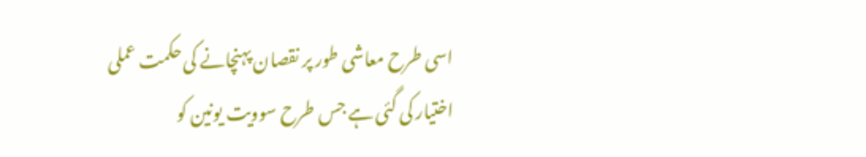اسی طرح معاشی طور پر نقصان پہنچانے کی حکمت عملی  اختیار کی گئی ہے جس طرح سوویت یونین کو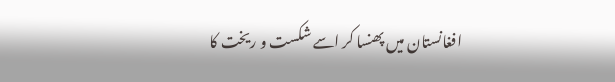افغانستان میں پھنسا کر اسے شکست و ریخت کا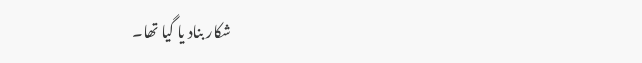شکار بناد یا گیا تھا۔